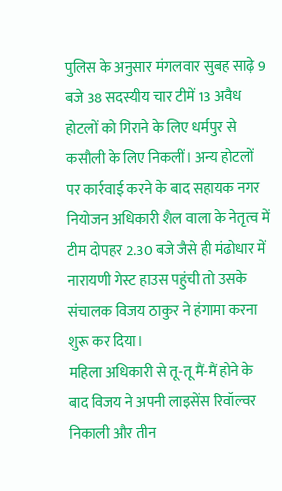पुलिस के अनुसार मंगलवार सुबह साढ़े 9 बजे 38 सदस्यीय चार टीमें 13 अवैध होटलों को गिराने के लिए धर्मपुर से कसौली के लिए निकलीं। अन्य होटलों पर कार्रवाई करने के बाद सहायक नगर नियोजन अधिकारी शैल वाला के नेतृत्व में टीम दोपहर 2.30 बजे जैसे ही मंढोधार में नारायणी गेस्ट हाउस पहुंची तो उसके संचालक विजय ठाकुर ने हंगामा करना शुरू कर दिया।
महिला अधिकारी से तू-तू मैं-मैं होने के बाद विजय ने अपनी लाइसेंस रिवॉल्वर निकाली और तीन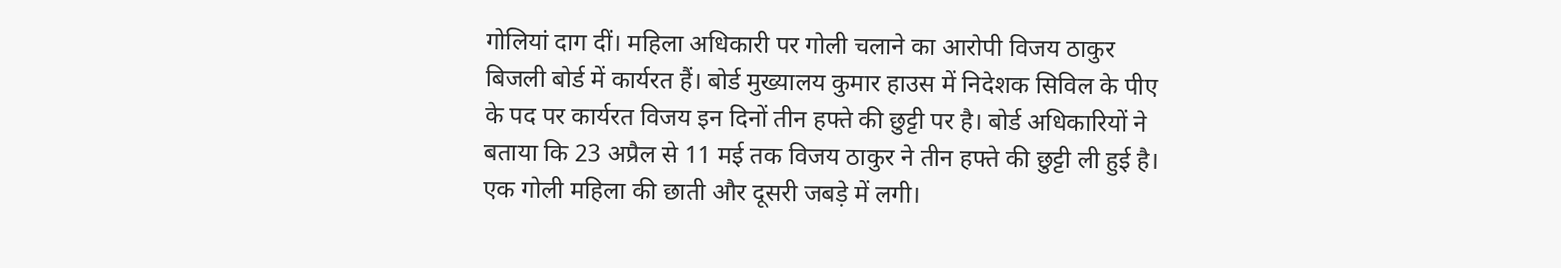गोलियां दाग दीं। महिला अधिकारी पर गोली चलाने का आरोपी विजय ठाकुर बिजली बोर्ड में कार्यरत हैं। बोर्ड मुख्यालय कुमार हाउस में निदेशक सिविल के पीए के पद पर कार्यरत विजय इन दिनों तीन हफ्ते की छुट्टी पर है। बोर्ड अधिकारियों ने बताया कि 23 अप्रैल से 11 मई तक विजय ठाकुर ने तीन हफ्ते की छुट्टी ली हुई है।
एक गोली महिला की छाती और दूसरी जबड़े में लगी।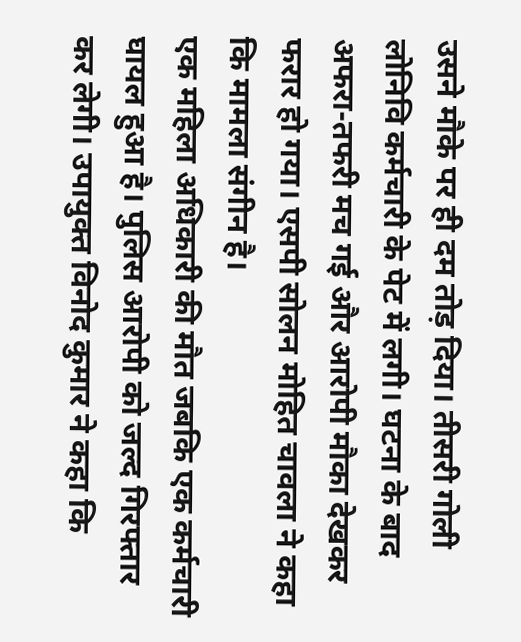उसने मौके पर ही दम तोड़ दिया। तीसरी गोली लोनिवि कर्मचारी के पेट में लगी। घटना के बाद अफरा-तफरी मच गई और आरोपी मौका देखकर फरार हो गया। एसपी सोलन मोहित चावला ने कहा कि मामला संगीन है।
एक महिला अधिकारी की मौत जबकि एक कर्मचारी घायल हुआ है। पुलिस आरोपी को जल्द गिरफ्तार कर लेगी। उपायुक्त विनोद कुमार ने कहा कि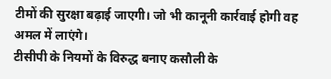टीमों की सुरक्षा बढ़ाई जाएगी। जो भी कानूनी कार्रवाई होगी वह अमल में लाएंगे।
टीसीपी के नियमों के विरुद्ध बनाए कसौली के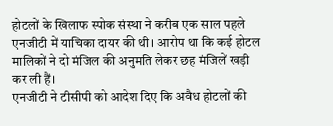होटलों के खिलाफ स्पोक संस्था ने करीब एक साल पहले एनजीटी में याचिका दायर की थी। आरोप था कि कई होटल मालिकों ने दो मंजिल की अनुमति लेकर छह मंजिलें खड़ी कर ली हैं।
एनजीटी ने टीसीपी को आदेश दिए कि अवैध होटलों की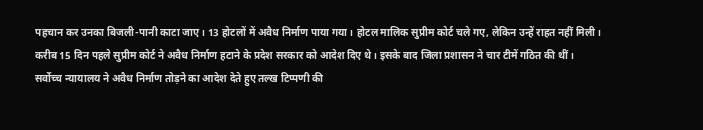पहचान कर उनका बिजली-पानी काटा जाए। 13 होटलों में अवैध निर्माण पाया गया। होटल मालिक सुप्रीम कोर्ट चले गए, लेकिन उन्हें राहत नहीं मिली।
करीब 15 दिन पहले सुप्रीम कोर्ट ने अवैध निर्माण हटाने के प्रदेश सरकार को आदेश दिए थे। इसके बाद जिला प्रशासन ने चार टीमें गठित की थीं।
सर्वोच्च न्यायालय ने अवैध निर्माण तोड़ने का आदेश देते हुए तल्ख टिप्पणी की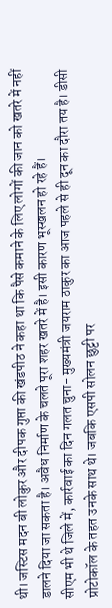थी। जस्टिस मदन बी लोकुर और दीपक गुप्ता की खंडपीठ ने कहा था कि पैसे कमाने के लिए लोगों की जान को खतरे में नहीं डालने दिया जा सकता है। अवैध निर्माण के चलते पूरा शहर खतरे में है। इसी कारण भूस्खलन हो रहे हैं।
सीएम भी थे जिले में, कार्रवाई का दिन गलत चुना- मुख्यमंत्री जयराम ठाकुर का आज पहले से ही दून का दौरा तय है। डीसी प्रोटोकॉल के तहत उनके साथ थे। जबकि एसपी सोलन छुट्टी पर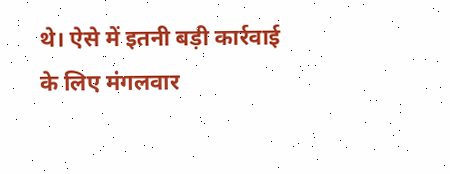थे। ऐसे में इतनी बड़ी कार्रवाई के लिए मंगलवार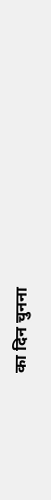का दिन चुनना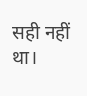सही नहीं था।